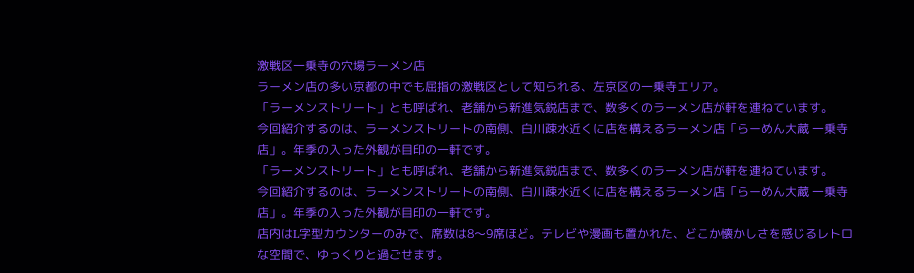激戦区一乗寺の穴場ラーメン店
ラーメン店の多い京都の中でも屈指の激戦区として知られる、左京区の一乗寺エリア。
「ラーメンストリート」とも呼ばれ、老舗から新進気鋭店まで、数多くのラーメン店が軒を連ねています。
今回紹介するのは、ラーメンストリートの南側、白川疎水近くに店を構えるラーメン店「らーめん大蔵 一乗寺店」。年季の入った外観が目印の一軒です。
「ラーメンストリート」とも呼ばれ、老舗から新進気鋭店まで、数多くのラーメン店が軒を連ねています。
今回紹介するのは、ラーメンストリートの南側、白川疎水近くに店を構えるラーメン店「らーめん大蔵 一乗寺店」。年季の入った外観が目印の一軒です。
店内はL字型カウンターのみで、席数は8〜9席ほど。テレビや漫画も置かれた、どこか懐かしさを感じるレトロな空間で、ゆっくりと過ごせます。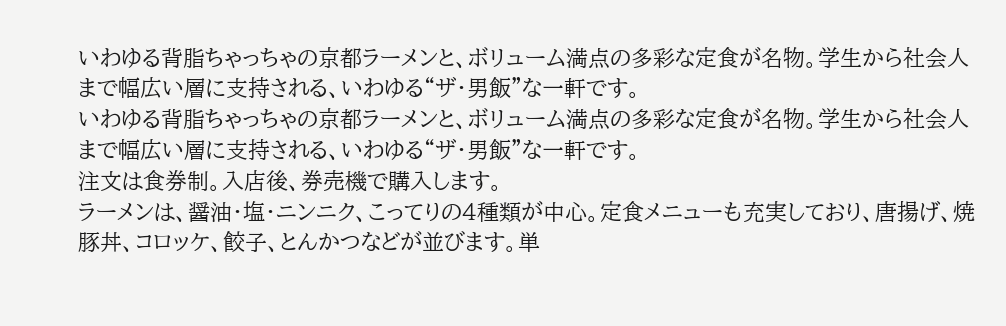いわゆる背脂ちゃっちゃの京都ラーメンと、ボリューム満点の多彩な定食が名物。学生から社会人まで幅広い層に支持される、いわゆる“ザ・男飯”な一軒です。
いわゆる背脂ちゃっちゃの京都ラーメンと、ボリューム満点の多彩な定食が名物。学生から社会人まで幅広い層に支持される、いわゆる“ザ・男飯”な一軒です。
注文は食券制。入店後、券売機で購入します。
ラーメンは、醤油・塩・ニンニク、こってりの4種類が中心。定食メニューも充実しており、唐揚げ、焼豚丼、コロッケ、餃子、とんかつなどが並びます。単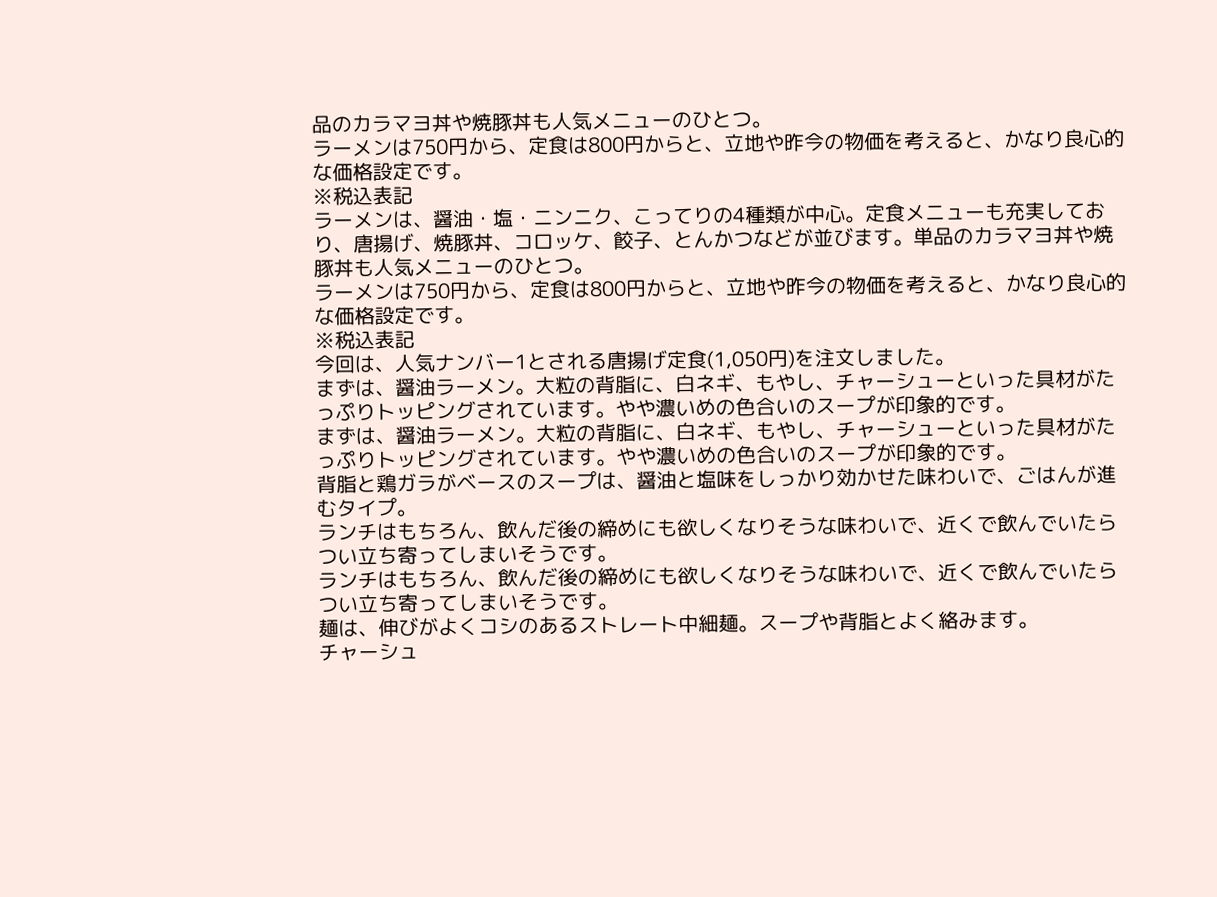品のカラマヨ丼や焼豚丼も人気メニューのひとつ。
ラーメンは750円から、定食は800円からと、立地や昨今の物価を考えると、かなり良心的な価格設定です。
※税込表記
ラーメンは、醤油・塩・ニンニク、こってりの4種類が中心。定食メニューも充実しており、唐揚げ、焼豚丼、コロッケ、餃子、とんかつなどが並びます。単品のカラマヨ丼や焼豚丼も人気メニューのひとつ。
ラーメンは750円から、定食は800円からと、立地や昨今の物価を考えると、かなり良心的な価格設定です。
※税込表記
今回は、人気ナンバー1とされる唐揚げ定食(1,050円)を注文しました。
まずは、醤油ラーメン。大粒の背脂に、白ネギ、もやし、チャーシューといった具材がたっぷりトッピングされています。やや濃いめの色合いのスープが印象的です。
まずは、醤油ラーメン。大粒の背脂に、白ネギ、もやし、チャーシューといった具材がたっぷりトッピングされています。やや濃いめの色合いのスープが印象的です。
背脂と鶏ガラがベースのスープは、醤油と塩味をしっかり効かせた味わいで、ごはんが進むタイプ。
ランチはもちろん、飲んだ後の締めにも欲しくなりそうな味わいで、近くで飲んでいたらつい立ち寄ってしまいそうです。
ランチはもちろん、飲んだ後の締めにも欲しくなりそうな味わいで、近くで飲んでいたらつい立ち寄ってしまいそうです。
麺は、伸びがよくコシのあるストレート中細麺。スープや背脂とよく絡みます。
チャーシュ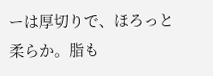ーは厚切りで、ほろっと柔らか。脂も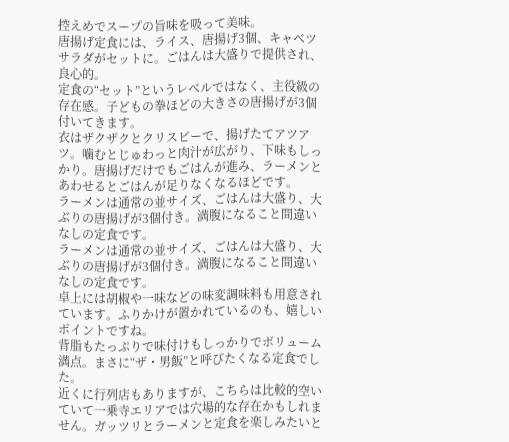控えめでスープの旨味を吸って美味。
唐揚げ定食には、ライス、唐揚げ3個、キャベツサラダがセットに。ごはんは大盛りで提供され、良心的。
定食の“セット”というレベルではなく、主役級の存在感。子どもの拳ほどの大きさの唐揚げが3個付いてきます。
衣はザクザクとクリスピーで、揚げたてアツアツ。噛むとじゅわっと肉汁が広がり、下味もしっかり。唐揚げだけでもごはんが進み、ラーメンとあわせるとごはんが足りなくなるほどです。
ラーメンは通常の並サイズ、ごはんは大盛り、大ぶりの唐揚げが3個付き。満腹になること間違いなしの定食です。
ラーメンは通常の並サイズ、ごはんは大盛り、大ぶりの唐揚げが3個付き。満腹になること間違いなしの定食です。
卓上には胡椒や一味などの味変調味料も用意されています。ふりかけが置かれているのも、嬉しいポイントですね。
背脂もたっぷりで味付けもしっかりでボリューム満点。まさに“ザ・男飯”と呼びたくなる定食でした。
近くに行列店もありますが、こちらは比較的空いていて一乗寺エリアでは穴場的な存在かもしれません。ガッツリとラーメンと定食を楽しみたいと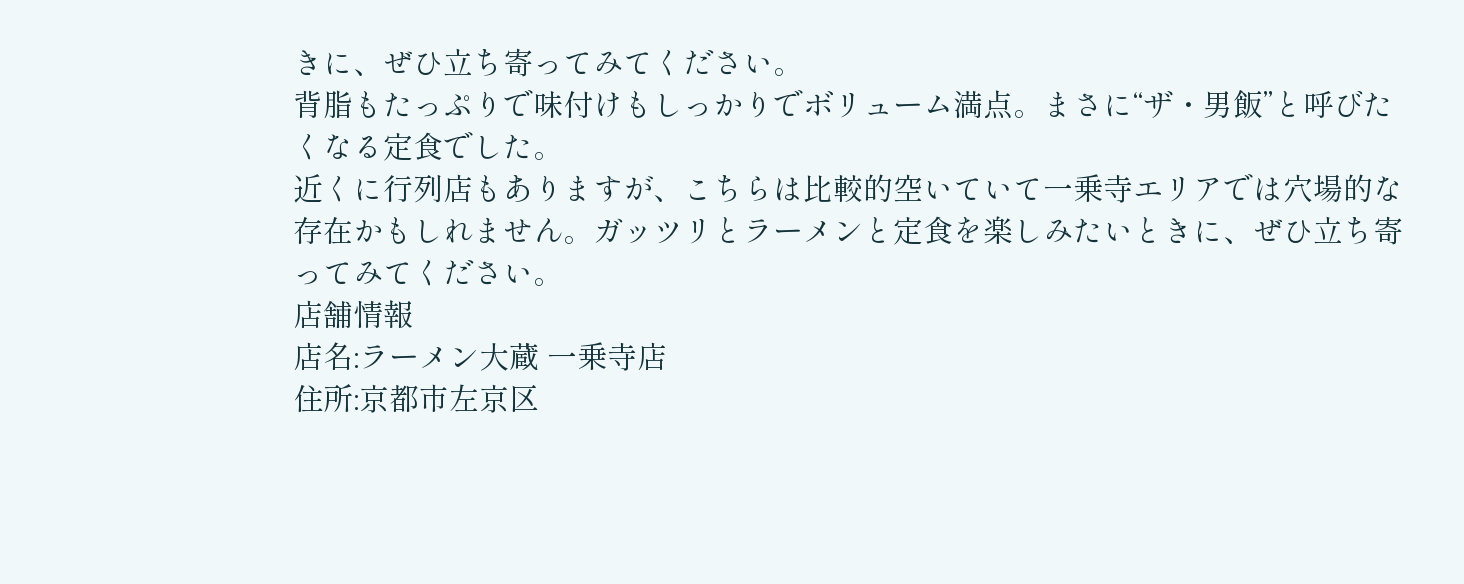きに、ぜひ立ち寄ってみてください。
背脂もたっぷりで味付けもしっかりでボリューム満点。まさに“ザ・男飯”と呼びたくなる定食でした。
近くに行列店もありますが、こちらは比較的空いていて一乗寺エリアでは穴場的な存在かもしれません。ガッツリとラーメンと定食を楽しみたいときに、ぜひ立ち寄ってみてください。
店舗情報
店名:ラーメン大蔵 一乗寺店
住所:京都市左京区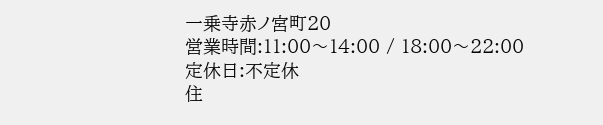一乗寺赤ノ宮町20
営業時間:11:00〜14:00 / 18:00〜22:00
定休日:不定休
住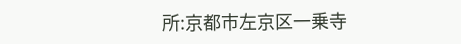所:京都市左京区一乗寺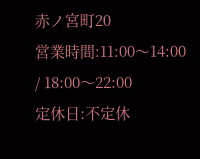赤ノ宮町20
営業時間:11:00〜14:00 / 18:00〜22:00
定休日:不定休